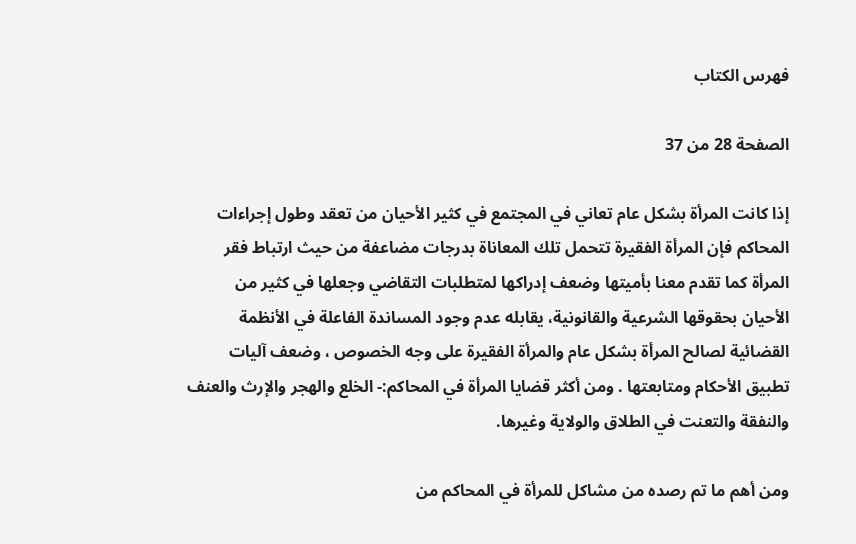فهرس الكتاب

الصفحة 28 من 37

إذا كانت المرأة بشكل عام تعاني في المجتمع في كثير الأحيان من تعقد وطول إجراءات المحاكم فإن المرأة الفقيرة تتحمل تلك المعاناة بدرجات مضاعفة من حيث ارتباط فقر المرأة كما تقدم معنا بأميتها وضعف إدراكها لمتطلبات التقاضي وجعلها في كثير من الأحيان بحقوقها الشرعية والقانونية، يقابله عدم وجود المساندة الفاعلة في الأنظمة القضائية لصالح المرأة بشكل عام والمرأة الفقيرة على وجه الخصوص ، وضعف آليات تطبيق الأحكام ومتابعتها . ومن أكثر قضايا المرأة في المحاكم:- الخلع والهجر والإرث والعنف والنفقة والتعنت في الطلاق والولاية وغيرها.

ومن أهم ما تم رصده من مشاكل للمرأة في المحاكم من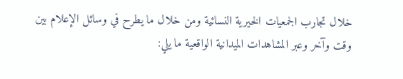خلال تجارب الجمعيات الخيرية النسائية ومن خلال ما يطرح في وسائل الإعلام بين وقت وآخر وعبر المشاهدات الميدانية الواقعية ما يلي: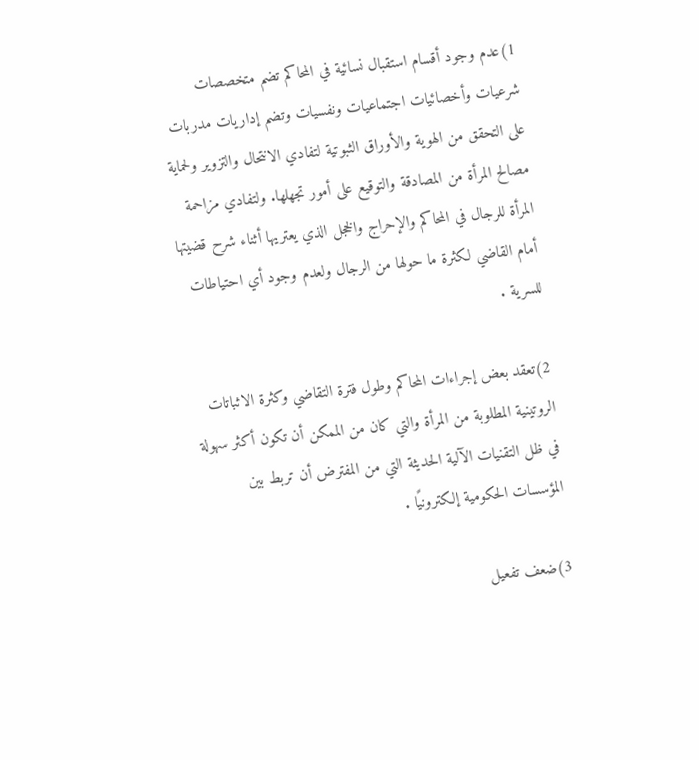1)عدم وجود أقسام استقبال نسائية في المحاكم تضم متخصصات شرعيات وأخصائيات اجتماعيات ونفسيات وتضم إداريات مدربات على التحقق من الهوية والأوراق الثبوتية لتفادي الانتحال والتزوير ولحماية مصالح المرأة من المصادقة والتوقيع على أمور تجهلها. ولتفادي مزاحمة المرأة للرجال في المحاكم والإحراج والخجل الذي يعتريها أثناء شرح قضيتها أمام القاضي لكثرة ما حولها من الرجال ولعدم وجود أي احتياطات للسرية .

2)تعقد بعض إجراءات المحاكم وطول فترة التقاضي وكثرة الاثباتات الروتينية المطلوبة من المرأة والتي كان من الممكن أن تكون أكثر سهولة في ظل التقنيات الآلية الحديثة التي من المفترض أن تربط بين المؤسسات الحكومية إلكترونيًا .

3)ضعف تفعيل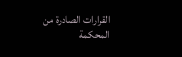القرارات الصادرة من المحكمة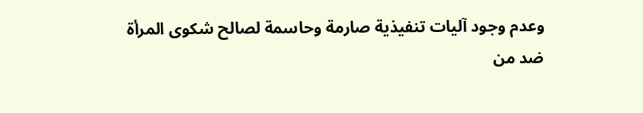وعدم وجود آليات تنفيذية صارمة وحاسمة لصالح شكوى المرأة ضد من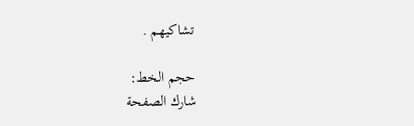تشاكيهم .

حجم الخط:
شارك الصفحة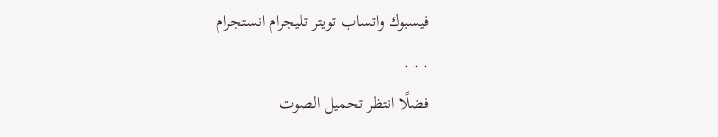فيسبوك واتساب تويتر تليجرام انستجرام
. . .
فضلًا انتظر تحميل الصوت